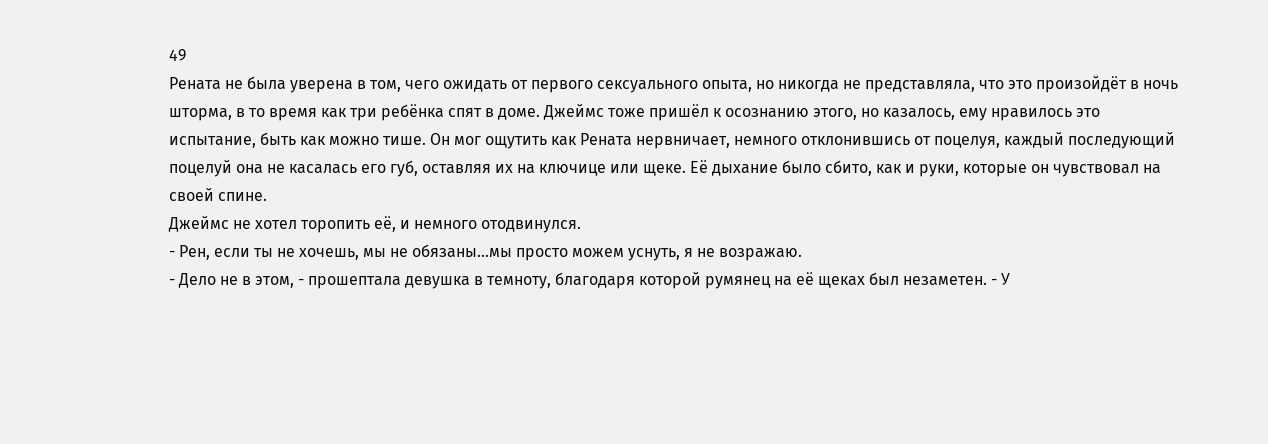49
Рената не была уверена в том, чего ожидать от первого сексуального опыта, но никогда не представляла, что это произойдёт в ночь шторма, в то время как три ребёнка спят в доме. Джеймс тоже пришёл к осознанию этого, но казалось, ему нравилось это испытание, быть как можно тише. Он мог ощутить как Рената нервничает, немного отклонившись от поцелуя, каждый последующий поцелуй она не касалась его губ, оставляя их на ключице или щеке. Её дыхание было сбито, как и руки, которые он чувствовал на своей спине.
Джеймс не хотел торопить её, и немного отодвинулся.
- Рен, если ты не хочешь, мы не обязаны...мы просто можем уснуть, я не возражаю.
- Дело не в этом, - прошептала девушка в темноту, благодаря которой румянец на её щеках был незаметен. - У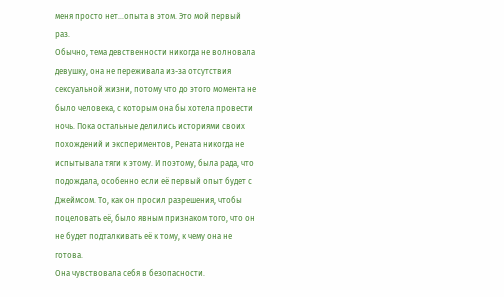меня просто нет...опыта в этом. Это мой первый раз.
Обычно, тема девственности никогда не волновала девушку, она не переживала из-за отсутствия сексуальной жизни, потому что до этого момента не было человека, с которым она бы хотела провести ночь. Пока остальные делились историями своих похождений и экспериментов, Рената никогда не испытывала тяги к этому. И поэтому, была рада, что подождала, особенно если её первый опыт будет с Джеймсом. То, как он просил разрешения, чтобы поцеловать её, было явным признаком того, что он не будет подталкивать её к тому, к чему она не готова.
Она чувствовала себя в безопасности.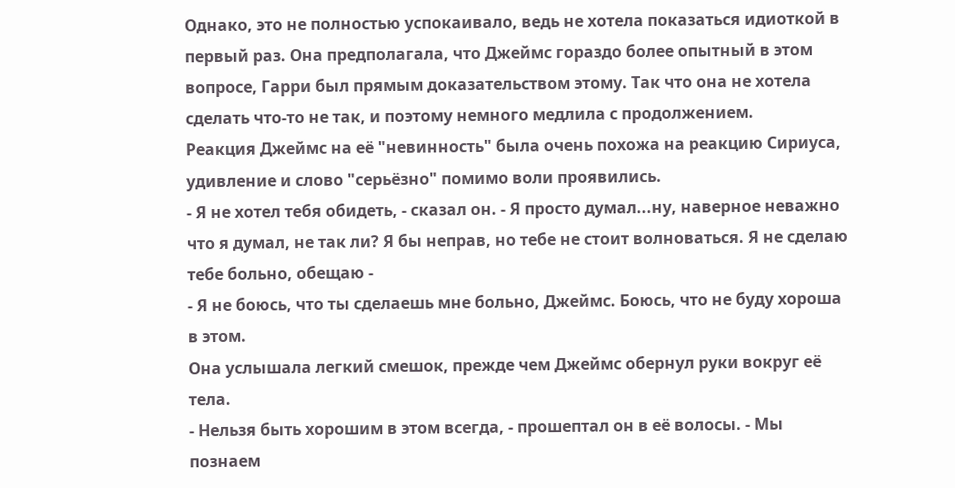Однако, это не полностью успокаивало, ведь не хотела показаться идиоткой в первый раз. Она предполагала, что Джеймс гораздо более опытный в этом вопросе, Гарри был прямым доказательством этому. Так что она не хотела сделать что-то не так, и поэтому немного медлила с продолжением.
Реакция Джеймс на её "невинность" была очень похожа на реакцию Сириуса, удивление и слово "серьёзно" помимо воли проявились.
- Я не хотел тебя обидеть, - сказал он. - Я просто думал...ну, наверное неважно что я думал, не так ли? Я бы неправ, но тебе не стоит волноваться. Я не сделаю тебе больно, обещаю -
- Я не боюсь, что ты сделаешь мне больно, Джеймс. Боюсь, что не буду хороша в этом.
Она услышала легкий смешок, прежде чем Джеймс обернул руки вокруг её тела.
- Нельзя быть хорошим в этом всегда, - прошептал он в её волосы. - Мы познаем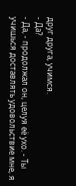друг друга, учимся.
- Да?
- Да, - продолжал он, целуя её ухо. - Ты учишься доставлять удовольствие мне, я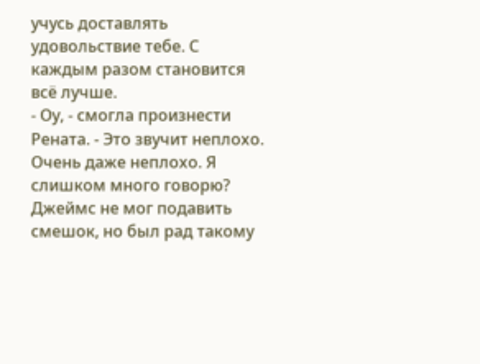учусь доставлять удовольствие тебе. С каждым разом становится всё лучше.
- Оу, - смогла произнести Рената. - Это звучит неплохо. Очень даже неплохо. Я слишком много говорю?
Джеймс не мог подавить смешок, но был рад такому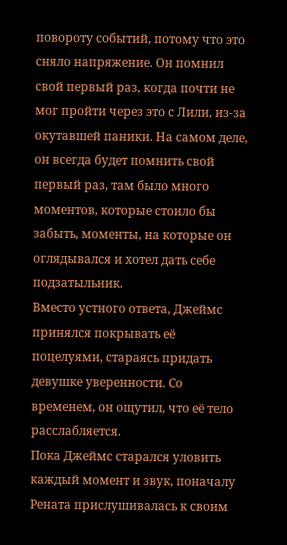повороту событий, потому что это сняло напряжение. Он помнил свой первый раз, когда почти не мог пройти через это с Лили, из-за окутавшей паники. На самом деле, он всегда будет помнить свой первый раз, там было много моментов, которые стоило бы забыть, моменты, на которые он оглядывался и хотел дать себе подзатыльник.
Вместо устного ответа, Джеймс принялся покрывать её поцелуями, стараясь придать девушке уверенности. Со временем, он ощутил, что её тело расслабляется.
Пока Джеймс старался уловить каждый момент и звук, поначалу Рената прислушивалась к своим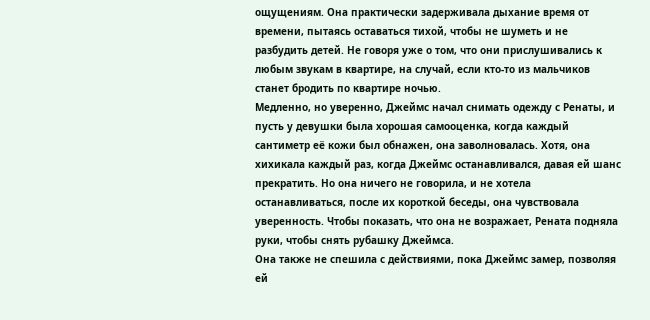ощущениям. Она практически задерживала дыхание время от времени, пытаясь оставаться тихой, чтобы не шуметь и не разбудить детей. Не говоря уже о том, что они прислушивались к любым звукам в квартире, на случай, если кто-то из мальчиков станет бродить по квартире ночью.
Медленно, но уверенно, Джеймс начал снимать одежду с Ренаты, и пусть у девушки была хорошая самооценка, когда каждый сантиметр её кожи был обнажен, она заволновалась. Хотя, она хихикала каждый раз, когда Джеймс останавливался, давая ей шанс прекратить. Но она ничего не говорила, и не хотела останавливаться, после их короткой беседы, она чувствовала уверенность. Чтобы показать, что она не возражает, Рената подняла руки, чтобы снять рубашку Джеймса.
Она также не спешила с действиями, пока Джеймс замер, позволяя ей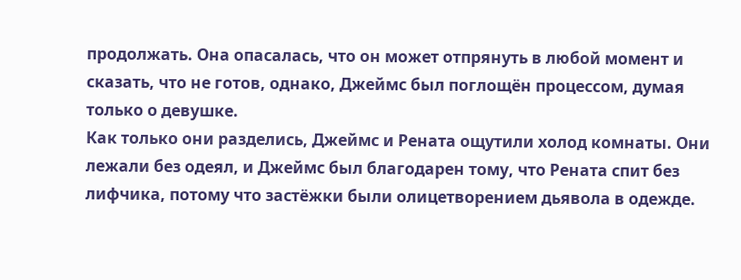продолжать. Она опасалась, что он может отпрянуть в любой момент и сказать, что не готов, однако, Джеймс был поглощён процессом, думая только о девушке.
Как только они разделись, Джеймс и Рената ощутили холод комнаты. Они лежали без одеял, и Джеймс был благодарен тому, что Рената спит без лифчика, потому что застёжки были олицетворением дьявола в одежде.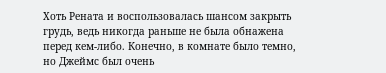Хоть Рената и воспользовалась шансом закрыть грудь, ведь никогда раньше не была обнажена перед кем-либо. Конечно, в комнате было темно, но Джеймс был очень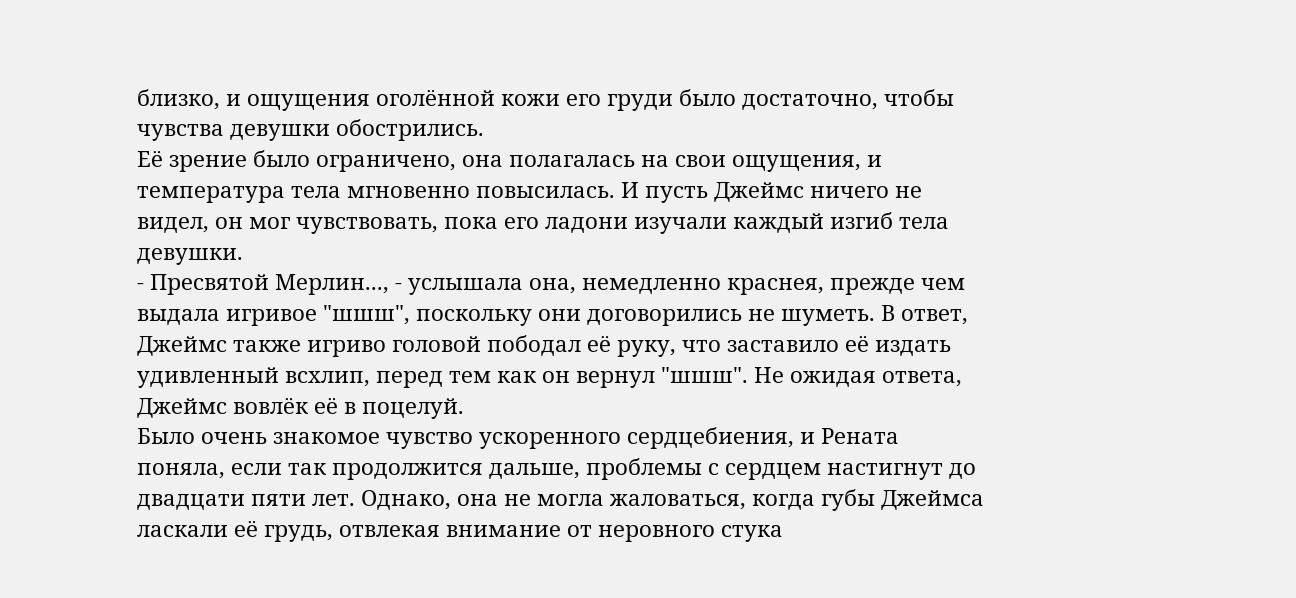близко, и ощущения оголённой кожи его груди было достаточно, чтобы чувства девушки обострились.
Её зрение было ограничено, она полагалась на свои ощущения, и температура тела мгновенно повысилась. И пусть Джеймс ничего не видел, он мог чувствовать, пока его ладони изучали каждый изгиб тела девушки.
- Пресвятой Мерлин..., - услышала она, немедленно краснея, прежде чем выдала игривое "шшш", поскольку они договорились не шуметь. В ответ, Джеймс также игриво головой пободал её руку, что заставило её издать удивленный всхлип, перед тем как он вернул "шшш". Не ожидая ответа, Джеймс вовлёк её в поцелуй.
Было очень знакомое чувство ускоренного сердцебиения, и Рената поняла, если так продолжится дальше, проблемы с сердцем настигнут до двадцати пяти лет. Однако, она не могла жаловаться, когда губы Джеймса ласкали её грудь, отвлекая внимание от неровного стука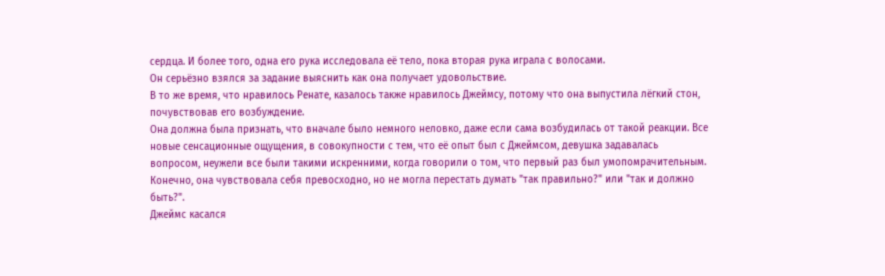сердца. И более того, одна его рука исследовала её тело, пока вторая рука играла с волосами.
Он серьёзно взялся за задание выяснить как она получает удовольствие.
В то же время, что нравилось Ренате, казалось также нравилось Джеймсу, потому что она выпустила лёгкий стон, почувствовав его возбуждение.
Она должна была признать, что вначале было немного неловко, даже если сама возбудилась от такой реакции. Все новые сенсационные ощущения, в совокупности с тем, что её опыт был с Джеймсом, девушка задавалась вопросом, неужели все были такими искренними, когда говорили о том, что первый раз был умопомрачительным. Конечно, она чувствовала себя превосходно, но не могла перестать думать "так правильно?" или "так и должно быть?".
Джеймс касался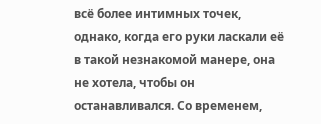всё более интимных точек, однако, когда его руки ласкали её в такой незнакомой манере, она не хотела, чтобы он останавливался. Со временем,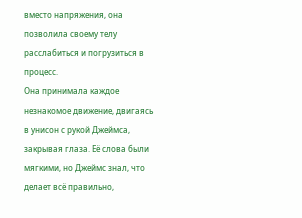вместо напряжения, она позволила своему телу расслабиться и погрузиться в процесс.
Она принимала каждое незнакомое движение, двигаясь в унисон с рукой Джеймса, закрывая глаза. Её слова были мягкими, но Джеймс знал, что делает всё правильно,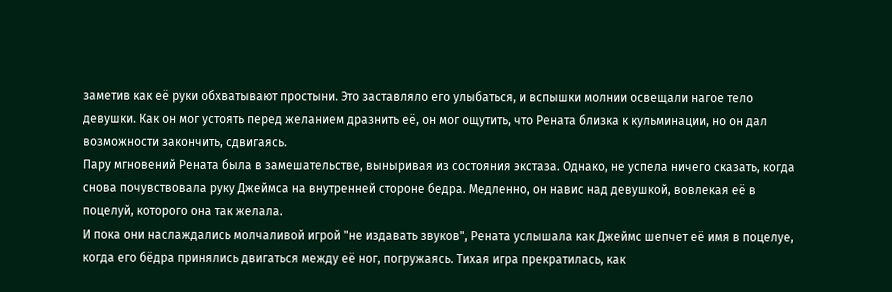заметив как её руки обхватывают простыни. Это заставляло его улыбаться, и вспышки молнии освещали нагое тело девушки. Как он мог устоять перед желанием дразнить её, он мог ощутить, что Рената близка к кульминации, но он дал возможности закончить, сдвигаясь.
Пару мгновений Рената была в замешательстве, выныривая из состояния экстаза. Однако, не успела ничего сказать, когда снова почувствовала руку Джеймса на внутренней стороне бедра. Медленно, он навис над девушкой, вовлекая её в поцелуй, которого она так желала.
И пока они наслаждались молчаливой игрой "не издавать звуков", Рената услышала как Джеймс шепчет её имя в поцелуе, когда его бёдра принялись двигаться между её ног, погружаясь. Тихая игра прекратилась, как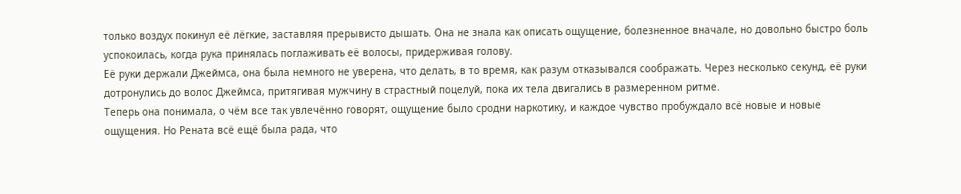только воздух покинул её лёгкие, заставляя прерывисто дышать. Она не знала как описать ощущение, болезненное вначале, но довольно быстро боль успокоилась, когда рука принялась поглаживать её волосы, придерживая голову.
Её руки держали Джеймса, она была немного не уверена, что делать, в то время, как разум отказывался соображать. Через несколько секунд, её руки дотронулись до волос Джеймса, притягивая мужчину в страстный поцелуй, пока их тела двигались в размеренном ритме.
Теперь она понимала, о чём все так увлечённо говорят, ощущение было сродни наркотику, и каждое чувство пробуждало всё новые и новые ощущения. Но Рената всё ещё была рада, что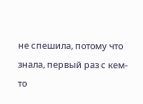не спешила, потому что знала, первый раз с кем-то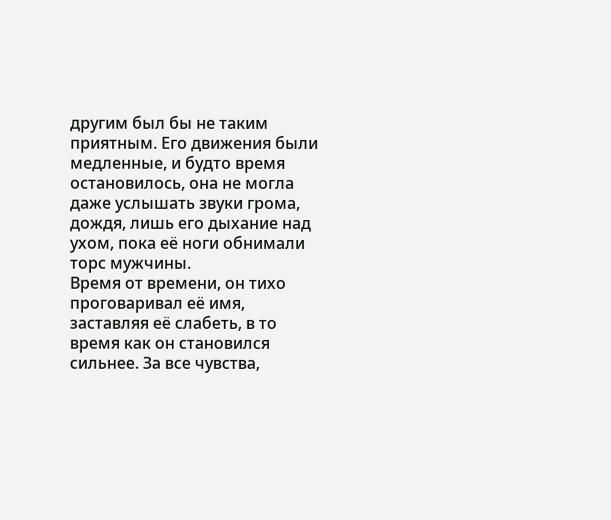другим был бы не таким приятным. Его движения были медленные, и будто время остановилось, она не могла даже услышать звуки грома, дождя, лишь его дыхание над ухом, пока её ноги обнимали торс мужчины.
Время от времени, он тихо проговаривал её имя, заставляя её слабеть, в то время как он становился сильнее. За все чувства,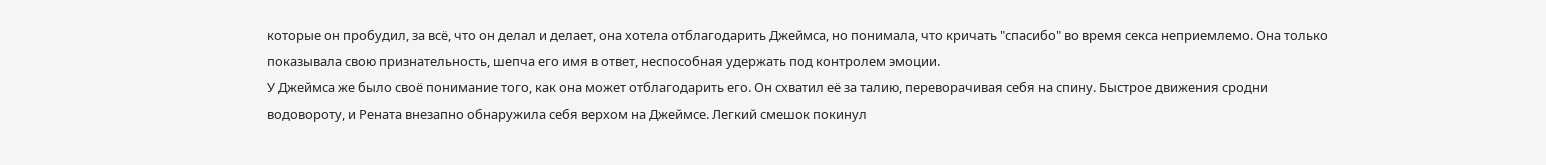которые он пробудил, за всё, что он делал и делает, она хотела отблагодарить Джеймса, но понимала, что кричать "спасибо" во время секса неприемлемо. Она только показывала свою признательность, шепча его имя в ответ, неспособная удержать под контролем эмоции.
У Джеймса же было своё понимание того, как она может отблагодарить его. Он схватил её за талию, переворачивая себя на спину. Быстрое движения сродни водовороту, и Рената внезапно обнаружила себя верхом на Джеймсе. Легкий смешок покинул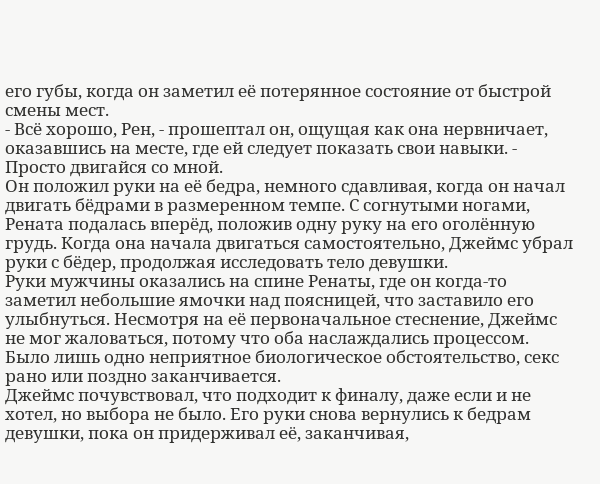его губы, когда он заметил её потерянное состояние от быстрой смены мест.
- Всё хорошо, Рен, - прошептал он, ощущая как она нервничает, оказавшись на месте, где ей следует показать свои навыки. - Просто двигайся со мной.
Он положил руки на её бедра, немного сдавливая, когда он начал двигать бёдрами в размеренном темпе. С согнутыми ногами, Рената подалась вперёд, положив одну руку на его оголённую грудь. Когда она начала двигаться самостоятельно, Джеймс убрал руки с бёдер, продолжая исследовать тело девушки.
Руки мужчины оказались на спине Ренаты, где он когда-то заметил небольшие ямочки над поясницей, что заставило его улыбнуться. Несмотря на её первоначальное стеснение, Джеймс не мог жаловаться, потому что оба наслаждались процессом. Было лишь одно неприятное биологическое обстоятельство, секс рано или поздно заканчивается.
Джеймс почувствовал, что подходит к финалу, даже если и не хотел, но выбора не было. Его руки снова вернулись к бедрам девушки, пока он придерживал её, заканчивая,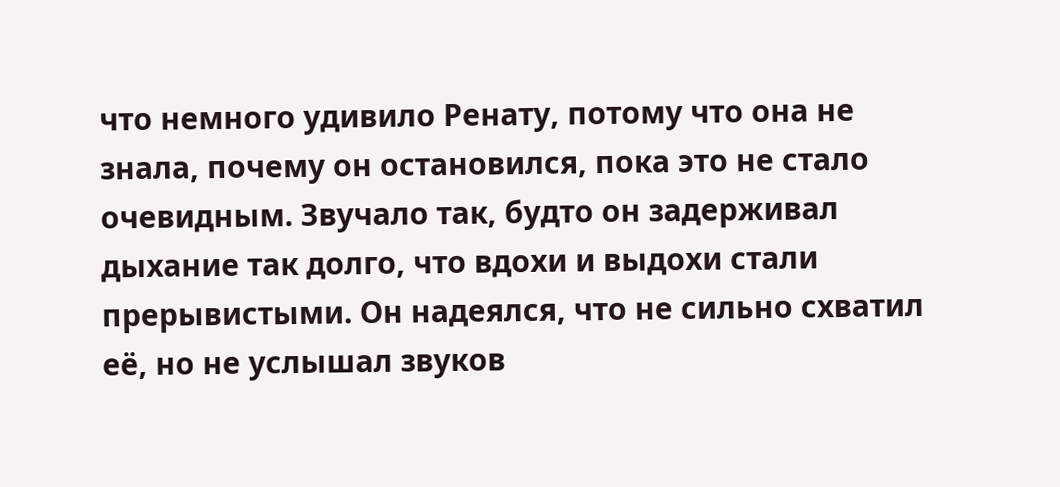что немного удивило Ренату, потому что она не знала, почему он остановился, пока это не стало очевидным. Звучало так, будто он задерживал дыхание так долго, что вдохи и выдохи стали прерывистыми. Он надеялся, что не сильно схватил её, но не услышал звуков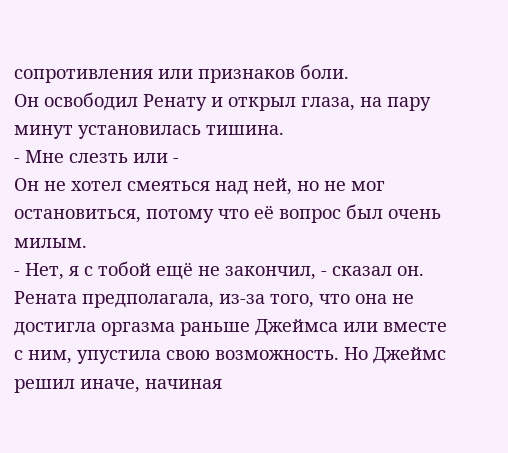сопротивления или признаков боли.
Он освободил Ренату и открыл глаза, на пару минут установилась тишина.
- Мне слезть или -
Он не хотел смеяться над ней, но не мог остановиться, потому что её вопрос был очень милым.
- Нет, я с тобой ещё не закончил, - сказал он.
Рената предполагала, из-за того, что она не достигла оргазма раньше Джеймса или вместе с ним, упустила свою возможность. Но Джеймс решил иначе, начиная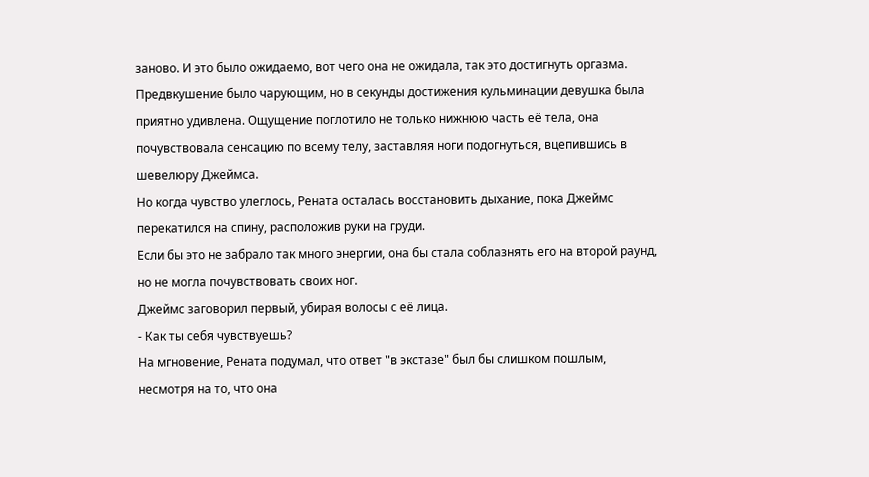заново. И это было ожидаемо, вот чего она не ожидала, так это достигнуть оргазма. Предвкушение было чарующим, но в секунды достижения кульминации девушка была приятно удивлена. Ощущение поглотило не только нижнюю часть её тела, она почувствовала сенсацию по всему телу, заставляя ноги подогнуться, вцепившись в шевелюру Джеймса.
Но когда чувство улеглось, Рената осталась восстановить дыхание, пока Джеймс перекатился на спину, расположив руки на груди.
Если бы это не забрало так много энергии, она бы стала соблазнять его на второй раунд, но не могла почувствовать своих ног.
Джеймс заговорил первый, убирая волосы с её лица.
- Как ты себя чувствуешь?
На мгновение, Рената подумал, что ответ "в экстазе" был бы слишком пошлым, несмотря на то, что она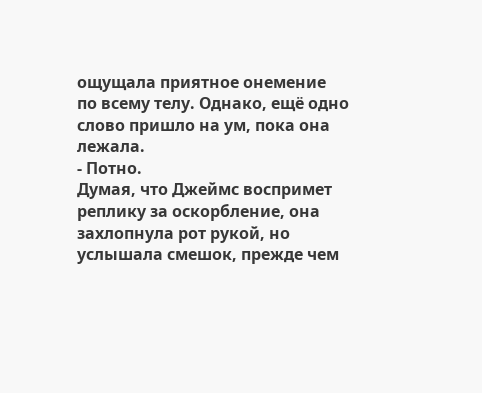ощущала приятное онемение по всему телу. Однако, ещё одно слово пришло на ум, пока она лежала.
- Потно.
Думая, что Джеймс воспримет реплику за оскорбление, она захлопнула рот рукой, но услышала смешок, прежде чем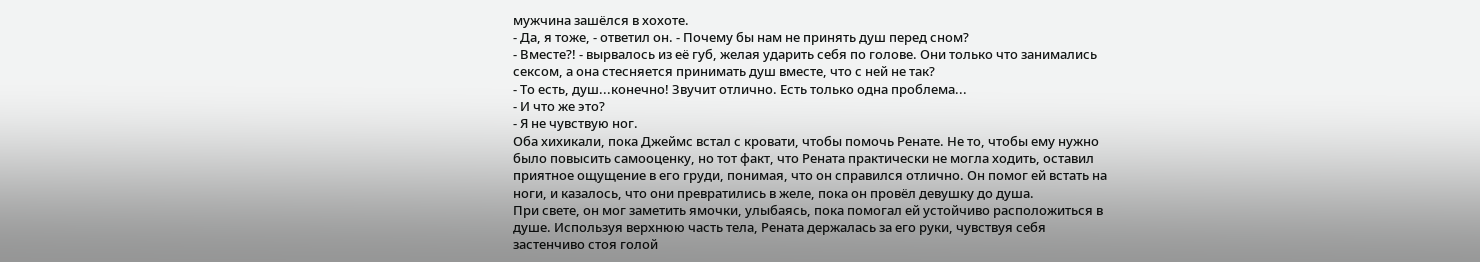мужчина зашёлся в хохоте.
- Да, я тоже, - ответил он. - Почему бы нам не принять душ перед сном?
- Вместе?! - вырвалось из её губ, желая ударить себя по голове. Они только что занимались сексом, а она стесняется принимать душ вместе, что с ней не так?
- То есть, душ...конечно! Звучит отлично. Есть только одна проблема...
- И что же это?
- Я не чувствую ног.
Оба хихикали, пока Джеймс встал с кровати, чтобы помочь Ренате. Не то, чтобы ему нужно было повысить самооценку, но тот факт, что Рената практически не могла ходить, оставил приятное ощущение в его груди, понимая, что он справился отлично. Он помог ей встать на ноги, и казалось, что они превратились в желе, пока он провёл девушку до душа.
При свете, он мог заметить ямочки, улыбаясь, пока помогал ей устойчиво расположиться в душе. Используя верхнюю часть тела, Рената держалась за его руки, чувствуя себя застенчиво стоя голой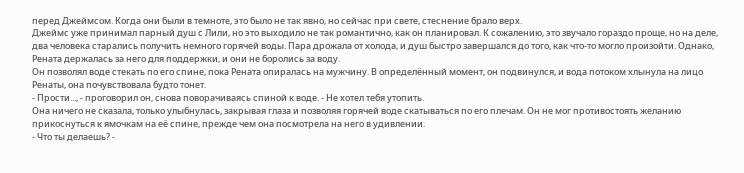перед Джеймсом. Когда они были в темноте, это было не так явно, но сейчас при свете, стеснение брало верх.
Джеймс уже принимал парный душ с Лили, но это выходило не так романтично, как он планировал. К сожалению, это звучало гораздо проще, но на деле, два человека старались получить немного горячей воды. Пара дрожала от холода, и душ быстро завершался до того, как что-то могло произойти. Однако, Рената держалась за него для поддержки, и они не боролись за воду.
Он позволял воде стекать по его спине, пока Рената опиралась на мужчину. В определённый момент, он подвинулся, и вода потоком хлынула на лицо Ренаты, она почувствовала будто тонет.
- Прости..., - проговорил он, снова поворачиваясь спиной к воде. - Не хотел тебя утопить.
Она ничего не сказала, только улыбнулась, закрывая глаза и позволяя горячей воде скатываться по его плечам. Он не мог противостоять желанию прикоснуться к ямочкам на её спине, прежде чем она посмотрела на него в удивлении.
- Что ты делаешь? -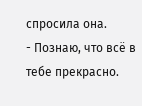спросила она.
- Познаю, что всё в тебе прекрасно.